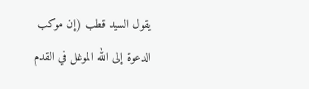يقول السيد قطب (إن موكب الدعوة إلى الله الموغل في القدم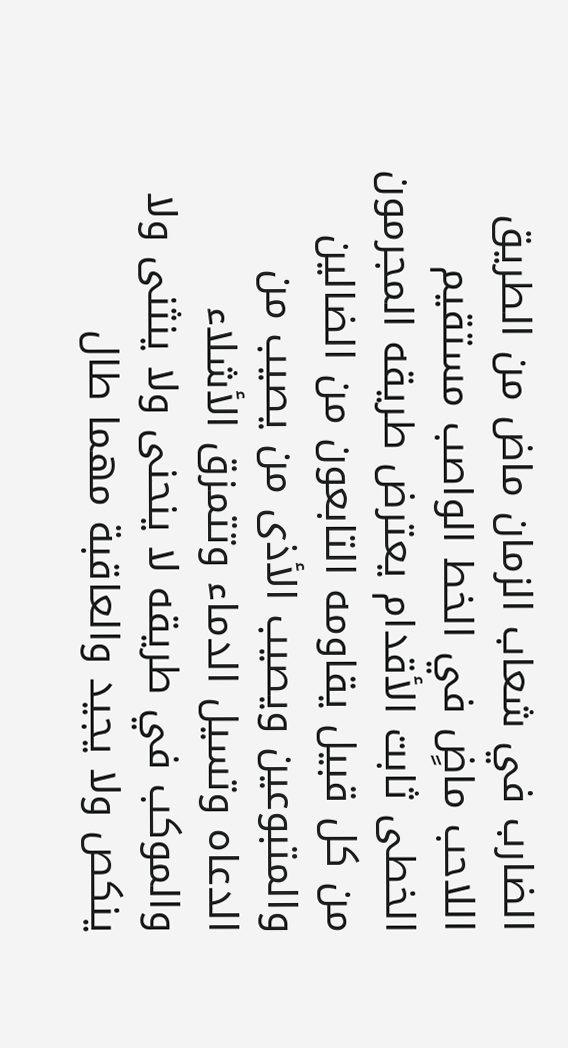الضارب في شعاب الزمان ماض من الطريق اللاحب ماضٍ في الخط الواصب مستقيم الخطى ثابت الأقدام يعترض طريقه المجرمون من كل قبيل يقاومه التابعون من الضالين والمتبوعين ويصيب الأذى من يصيب من الدعاه وتسيل الدماء وتتمزق الأشلاء والموكب في طريقه لا ينحنى ولا ينثنى ولا ينكص ولا يجيد والعاقبة مهما طال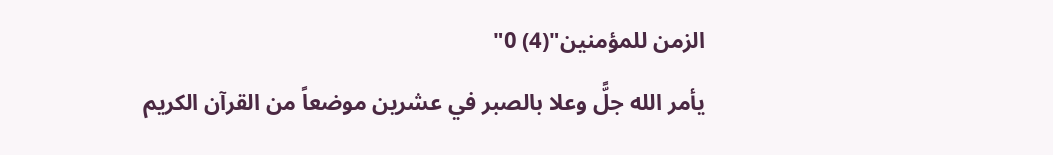الزمن للمؤمنين"(4) 0"
يأمر الله جلًّ وعلا بالصبر في عشرين موضعاً من القرآن الكريم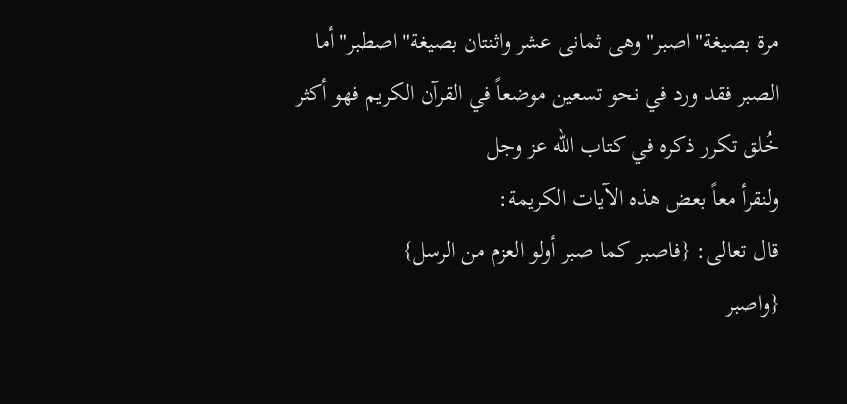مرة بصيغة"اصبر"وهى ثمانى عشر واثنتان بصيغة"اصطبر"أما الصبر فقد ورد في نحو تسعين موضعاً في القرآن الكريم فهو أكثر خُلق تكرر ذكره في كتاب الله عز وجل
ولنقرأ معاً بعض هذه الآيات الكريمة:
قال تعالى: {فاصبر كما صبر أولو العزم من الرسل}
{واصبر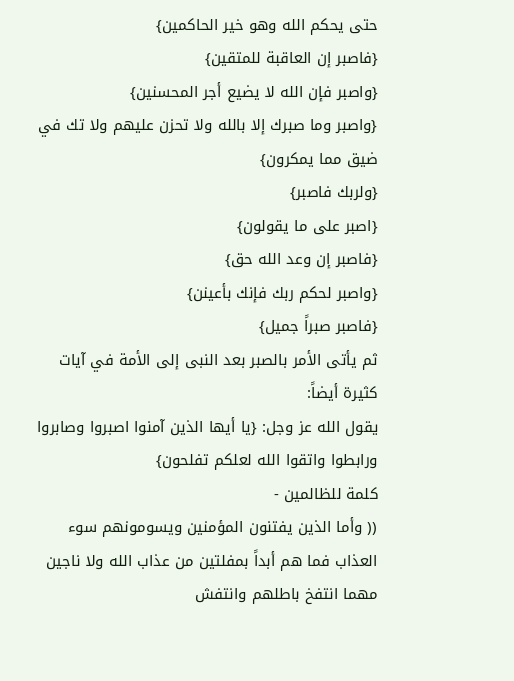حتى يحكم الله وهو خير الحاكمين}
{فاصبر إن العاقبة للمتقين}
{واصبر فإن الله لا يضيع أجر المحسنين}
{واصبر وما صبرك إلا بالله ولا تحزن عليهم ولا تك في ضيق مما يمكرون}
{ولربك فاصبر}
{اصبر على ما يقولون}
{فاصبر إن وعد الله حق}
{واصبر لحكم ربك فإنك بأعينن}
{فاصبر صبراً جميل}
ثم يأتى الأمر بالصبر بعد النبى إلى الأمة في آيات كثيرة أيضاً:
يقول الله عز وجل: {يا أيها الذين آمنوا اصبروا وصابروا ورابطوا واتقوا الله لعلكم تفلحون}
كلمة للظالمين -
(( وأما الذين يفتنون المؤمنين ويسومونهم سوء العذاب فما هم أبداً بمفلتين من عذاب الله ولا ناجين مهما انتفخ باطلهم وانتفش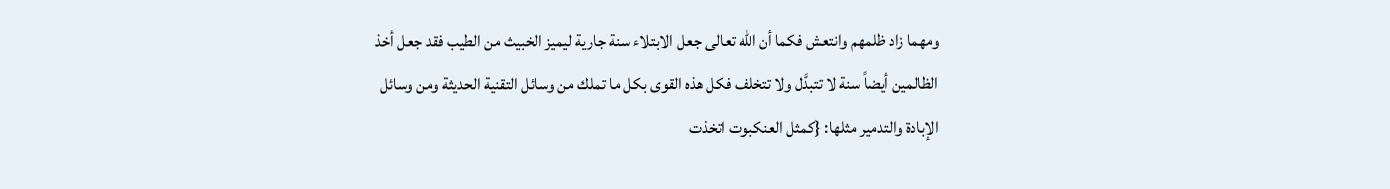ومهما زاد ظلمهم وانتعش فكما أن الله تعالى جعل الابتلاء سنة جارية ليميز الخبيث من الطيب فقد جعل أخذ الظالمين أيضاً سنة لا تتبدَّل ولا تتخلف فكل هذه القوى بكل ما تملك من وسائل التقنية الحديثة ومن وسائل الإبادة والتدمير مثلها: {كمثل العنكبوت اتخذت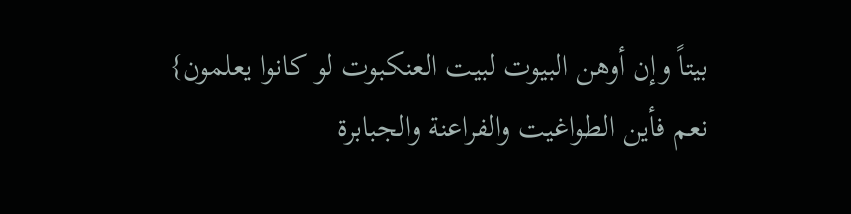بيتاً وإن أوهن البيوت لبيت العنكبوت لو كانوا يعلمون}
نعم فأين الطواغيت والفراعنة والجبابرة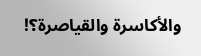والأكاسرة والقياصرة؟!